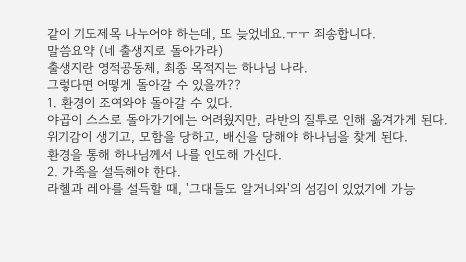같이 기도제목 나누어야 하는데, 또 늦었네요.ㅜㅜ 죄송합니다.
말씀요약 (네 출생지로 돌아가라)
출생지란 영적공동체, 최종 목적지는 하나님 나라.
그렇다면 어떻게 돌아갈 수 있을까??
1. 환경이 조여와야 돌아갈 수 있다.
야곱이 스스로 돌아가기에는 어려웠지만, 라반의 질투로 인해 옮겨가게 된다.
위기감이 생기고, 모함을 당하고, 배신을 당해야 하나님을 찾게 된다.
환경을 통해 하나님께서 나를 인도해 가신다.
2. 가족을 설득해야 한다.
라헬과 레아를 설득할 때, '그대들도 알거니와'의 섬김이 있었기에 가능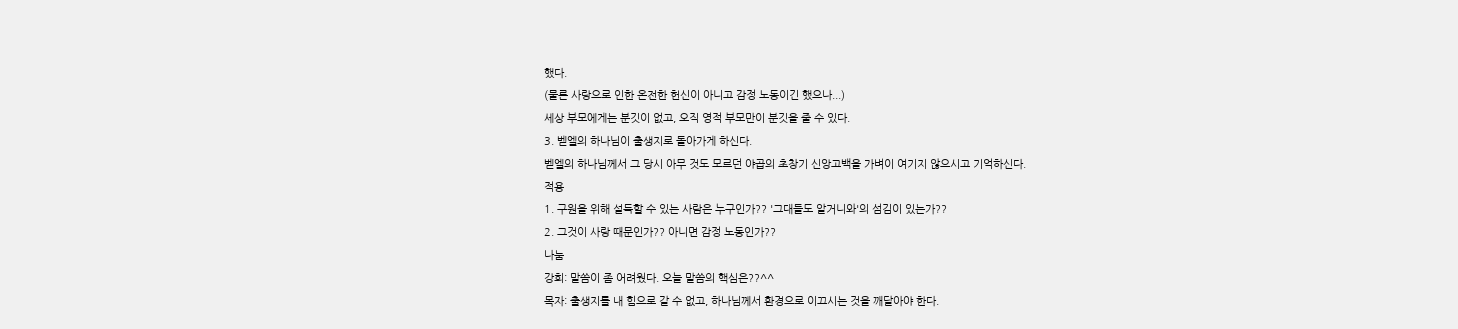했다.
(물론 사랑으로 인한 온전한 헌신이 아니고 감정 노동이긴 했으나...)
세상 부모에게는 분깃이 없고, 오직 영적 부모만이 분깃을 줄 수 있다.
3. 벧엘의 하나님이 출생지로 돌아가게 하신다.
벧엘의 하나님께서 그 당시 아무 것도 모르던 야곱의 초창기 신앙고백을 가벼이 여기지 않으시고 기억하신다.
적용
1. 구원을 위해 설득할 수 있는 사람은 누구인가?? '그대들도 알거니와'의 섬김이 있는가??
2. 그것이 사랑 때문인가?? 아니면 감정 노동인가??
나눔
강희: 말씀이 좀 어려웠다. 오늘 말씀의 핵심은??^^
목자: 출생지를 내 힘으로 갈 수 없고, 하나님께서 환경으로 이끄시는 것을 깨달아야 한다.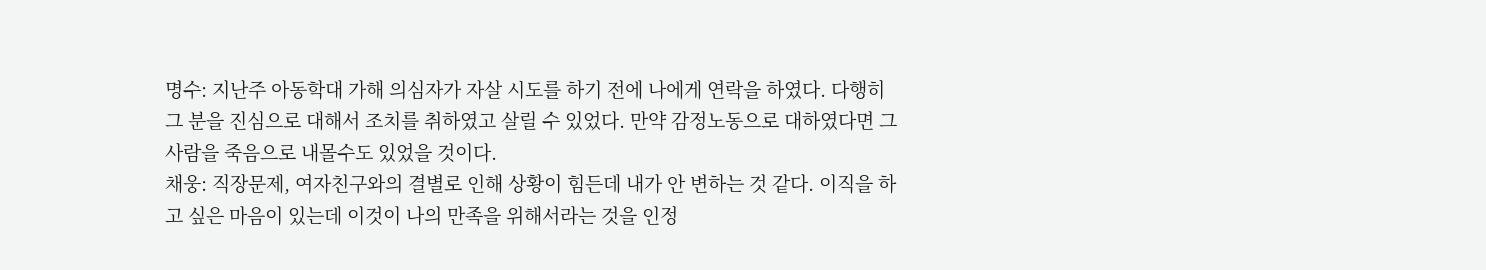명수: 지난주 아동학대 가해 의심자가 자살 시도를 하기 전에 나에게 연락을 하였다. 다행히 그 분을 진심으로 대해서 조치를 취하였고 살릴 수 있었다. 만약 감정노동으로 대하였다면 그 사람을 죽음으로 내몰수도 있었을 것이다.
채웅: 직장문제, 여자친구와의 결별로 인해 상황이 힘든데 내가 안 변하는 것 같다. 이직을 하고 싶은 마음이 있는데 이것이 나의 만족을 위해서라는 것을 인정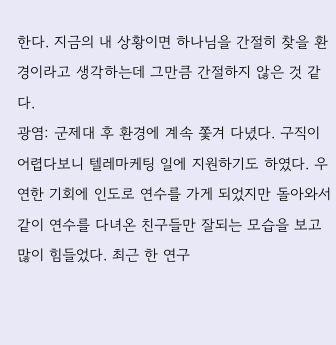한다. 지금의 내 상황이면 하나님을 간절히 찾을 환경이라고 생각하는데 그만큼 간절하지 않은 것 같다.
광염: 군제대 후 환경에 계속 쫓겨 다녔다. 구직이 어렵다보니 텔레마케팅 일에 지원하기도 하였다. 우연한 기회에 인도로 연수를 가게 되었지만 돌아와서 같이 연수를 다녀온 친구들만 잘되는 모습을 보고 많이 힘들었다. 최근 한 연구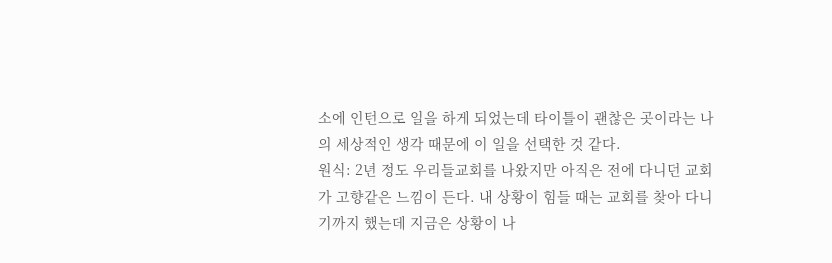소에 인턴으로 일을 하게 되었는데 타이틀이 괜찮은 곳이라는 나의 세상적인 생각 때문에 이 일을 선택한 것 같다.
원식: 2년 정도 우리들교회를 나왔지만 아직은 전에 다니던 교회가 고향같은 느낌이 든다. 내 상황이 힘들 때는 교회를 찾아 다니기까지 했는데 지금은 상황이 나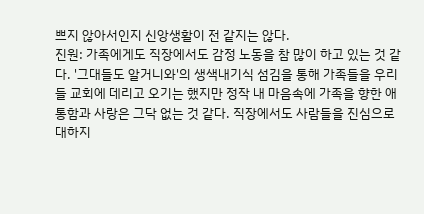쁘지 않아서인지 신앙생활이 전 같지는 않다.
진원: 가족에게도 직장에서도 감정 노동을 참 많이 하고 있는 것 같다. '그대들도 알거니와'의 생색내기식 섬김을 통해 가족들을 우리들 교회에 데리고 오기는 했지만 정작 내 마음속에 가족을 향한 애통함과 사랑은 그닥 없는 것 같다. 직장에서도 사람들을 진심으로 대하지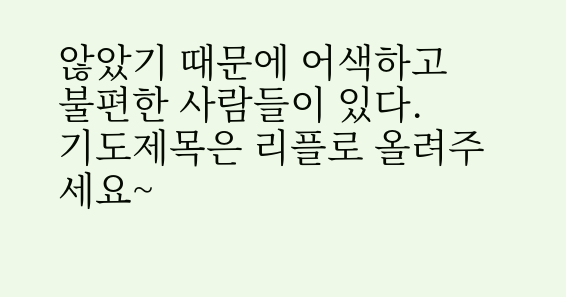않았기 때문에 어색하고 불편한 사람들이 있다.
기도제목은 리플로 올려주세요~